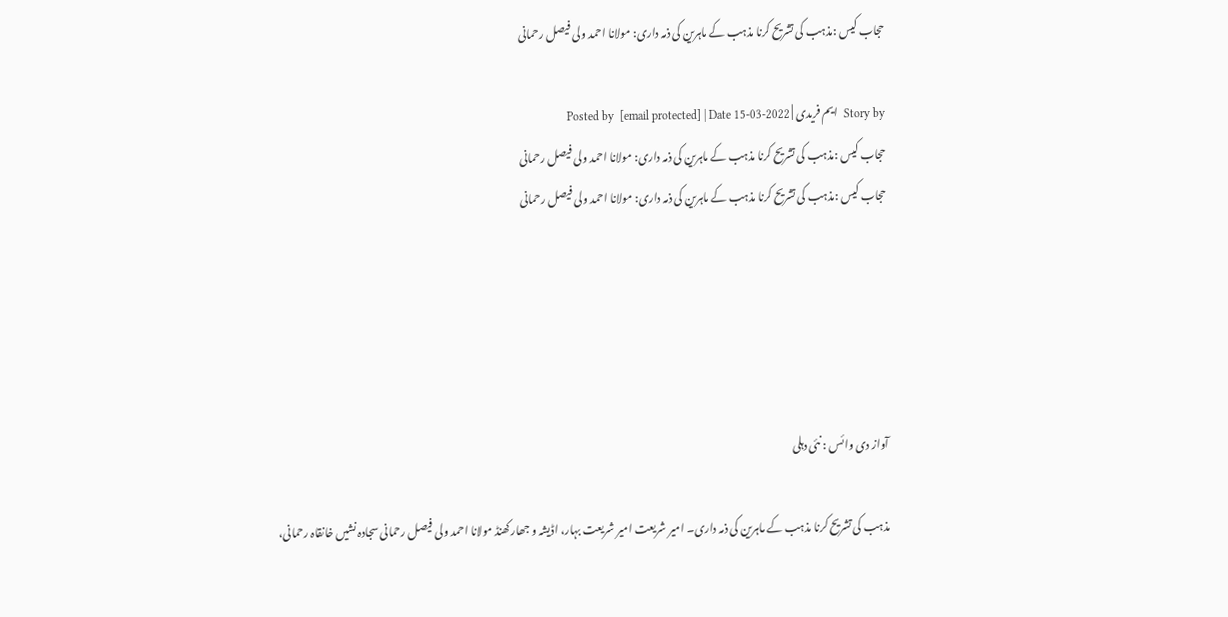حجاب کیس :مذہب کی تشریح کرنا مذہب کے ماہرین کی ذمہ داری: مولانا احمد ولی فیصل رحمانی

Story by  ایم فریدی | Posted by  [email protected] | Date 15-03-2022
حجاب کیس :مذہب کی تشریح کرنا مذہب کے ماہرین کی ذمہ داری: مولانا احمد ولی فیصل رحمانی
حجاب کیس :مذہب کی تشریح کرنا مذہب کے ماہرین کی ذمہ داری: مولانا احمد ولی فیصل رحمانی





آواز دی وائس : نئی دہلی

مذہب کی تشریح کرنا مذہب کے ماہرین کی ذمہ داری۔ امیر شریعت امیر شریعت بہار، اڈیشہ و جھارکھنڈ مولانا احمد ولی فیصل رحمانی سجادہ نشیں خانقاہ رحمانی،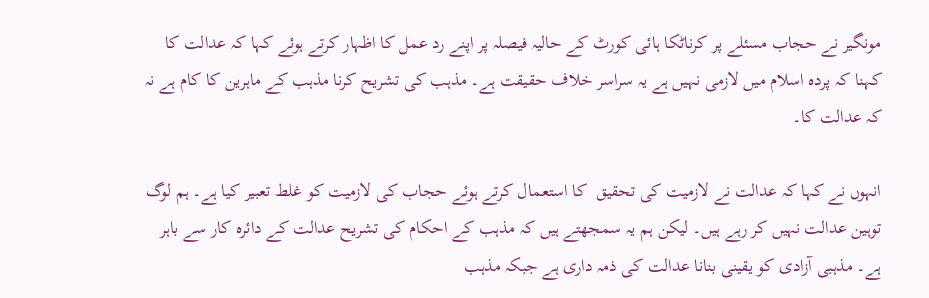مونگیر نے حجاب مسئلے پر کرناٹکا ہائی کورٹ کے حالیہ فیصلہ پر اپنے رد عمل کا اظہار کرتے ہوئے کہا کہ عدالت کا کہنا کہ پردہ اسلام میں لازمی نہیں ہے یہ سراسر خلاف حقیقت ہے۔ مذہب کی تشریح کرنا مذہب کے ماہرین کا کام ہے نہ کہ عدالت کا۔

انہوں نے کہا کہ عدالت نے لازمیت کی تحقیق  کا استعمال کرتے ہوئے حجاب کی لازمیت کو غلط تعبیر کیا ہے۔ ہم لوگ توہین عدالت نہیں کر رہے ہیں۔ لیکن ہم یہ سمجھتے ہیں کہ مذہب کے احکام کی تشریح عدالت کے دائرہ کار سے باہر ہے۔ مذہبی آزادی کو یقینی بنانا عدالت کی ذمہ داری ہے جبکہ مذہب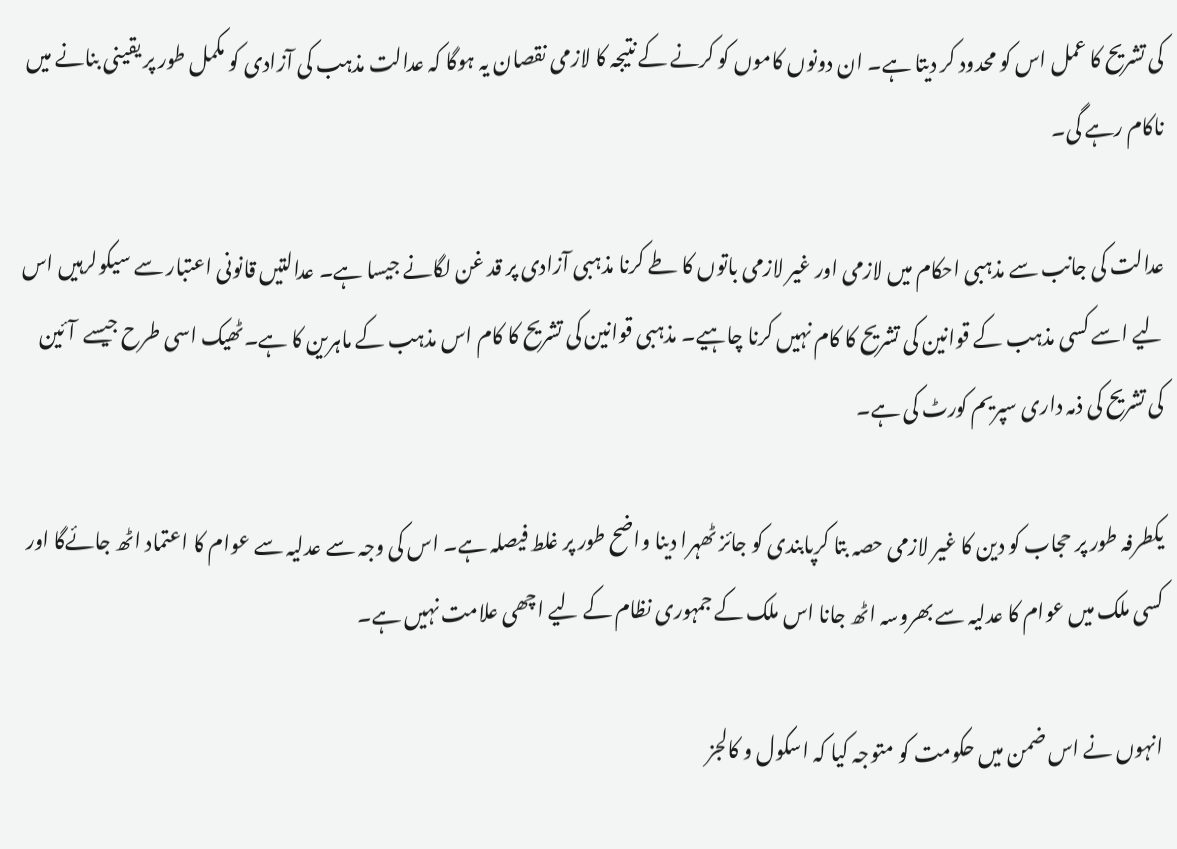کی تشریح کا عمل اس کو محدود کر دیتا ہے۔ ان دونوں کاموں کو کرنے کے نتیجہ کا لازمی نقصان یہ ہوگا کہ عدالت مذہب کی آزادی کو مکمل طور پر یقینی بنانے میں ناکام رہے گی۔

عدالت کی جانب سے مذہبی احکام میں لازمی اور غیر لازمی باتوں کا طے کرنا مذہبی آزادی پر قد غن لگانے جیسا ہے۔ عدالتیں قانونی اعتبار سے سیکولرہیں اس لیے اسے کسی مذہب کے قوانین کی تشریح کا کام نہیں کرنا چاہیے۔ مذہبی قوانین کی تشریح کا کام اس مذہب کے ماہرین کا ہے۔ٹھیک اسی طرح جیسے  آئین کی تشریح کی ذمہ داری سپریم کورٹ کی ہے۔

یکطرفہ طور پر حجاب کو دین کا غیر لازمی حصہ بتا کرپابندی کو جائز ٹھہرا دینا واضح طور پر غلط فیصلہ ہے۔ اس کی وجہ سے عدلیہ سے عوام کا اعتماد اٹھ جائےگا اور کسی ملک میں عوام کا عدلیہ سے بھروسہ اٹھ جانا اس ملک کے جمہوری نظام کے لیے اچھی علامت نہیں ہے۔

انہوں نے اس ضمن میں حکومت کو متوجہ کیا کہ اسکول و کالجز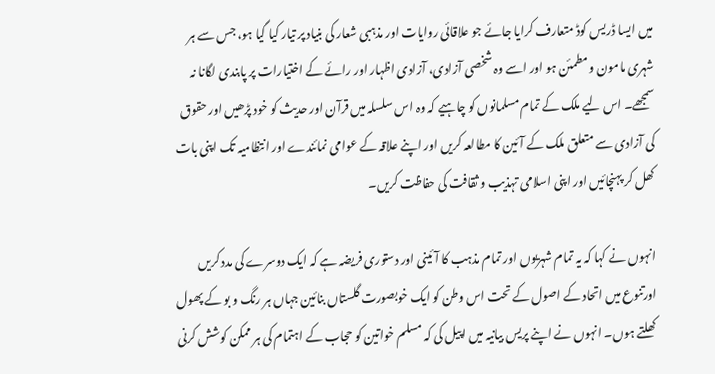میں ایسا ڈریس کوڈ متعارف کرایا جائے جو علاقائی روایات اور مذہبی شعار کی بنیاد پر تیار کیا گیا ہو، جس سے ہر شہری مامون و مطمئن ہو اور اسے وہ شخصی آزادی، آزادی اظہار اور رائے کے اختیارات پر پابندی لگانا نہ سمجھے۔ اس لیے ملک کے تمام مسلمانوں کو چاہیے کہ وہ اس سلسلہ میں قرآن اور حدیث کو خود پڑھیں اور حقوق کی آزادی سے متعلق ملک کے آئین کا مطالعہ کریں اور اپنے علاقہ کے عوامی نمائندے اور انتظامیہ تک اپنی بات کھل کر پہنچائیں اور اپنی اسلامی تہذیب و ثقافت کی حفاظت کریں۔

انہوں نے کہا کہ یہ تمام شہریوں اور تمام مذہب کا آئینی اور دستوری فریضہ ہے کہ ایک دوسرے کی مدد کریں اورتنوع میں اتحاد کے اصول کے تحت اس وطن کو ایک خوبصورت گلستاں بنائین جہاں ہر رنگ و بو کے پھول کھلتے ہوں۔ انہوں نے اپنے پریس بیانیہ میں اپیل کی کہ مسلم خواتین کو حجاب کے اہتمام کی ہر ممکن کوشش کرنی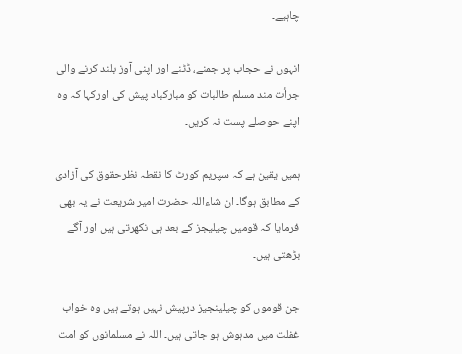چاہیے۔

انہوں نے حجاب پر جمنے، ڈٹنے اور اپنی آوز بلند کرنے والی جرأت مند مسلم طالبات کو مبارکباد پیش کی اورکہا کہ وہ اپنے حوصلے پست نہ کریں۔

ہمیں یقین ہے کہ سپریم کورٹ کا نقطہ نظرحقوق کی آزادی کے مطابق ہوگا۔ ان شاءاللہ حضرت امیر شریعت نے یہ بھی فرمایا کہ قومیں چیلیجز کے بعد ہی نکھرتی ہیں اور آگے بڑھتی ہیں۔

جن قوموں کو چیلینجیز درپیش نہیں ہوتے ہیں وہ خواب غفلت میں مدہوش ہو جاتی ہیں۔ اللہ نے مسلمانوں کو امت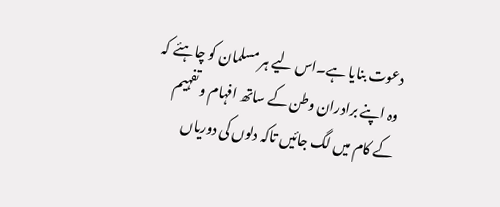دعوت بنایا ہے۔اس لیے ہر مسلمان کو چاہئے کہ وہ اپنے برادران وطن کے ساتھ افہام و تفہیم کے کام میں لگ جائیں تاکہ دلوں کی دوریاں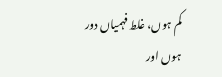کم ہوں، غلط فہمیاں دور ہوں اور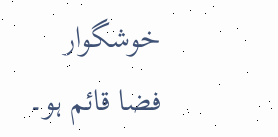خوشگوار فضا قائم ہو۔